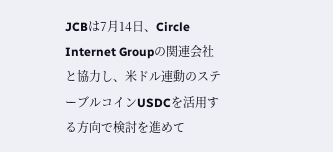JCBは7月14日、Circle Internet Groupの関連会社と協力し、米ドル連動のステーブルコインUSDCを活用する方向で検討を進めて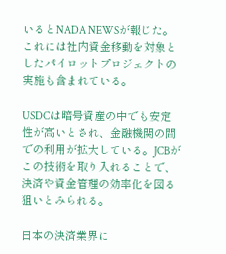いるとNADA NEWSが報じた。これには社内資金移動を対象としたパイロットプロジェクトの実施も含まれている。

USDCは暗号資産の中でも安定性が高いとされ、金融機関の間での利用が拡大している。JCBがこの技術を取り入れることで、決済や資金管理の効率化を図る狙いとみられる。

日本の決済業界に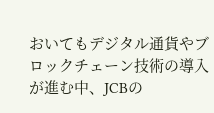おいてもデジタル通貨やブロックチェーン技術の導入が進む中、JCBの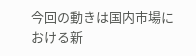今回の動きは国内市場における新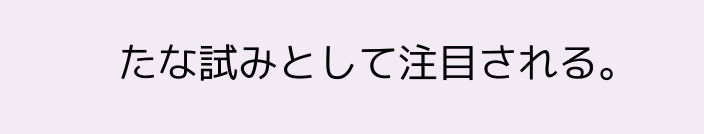たな試みとして注目される。